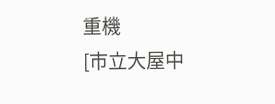重機
[市立大屋中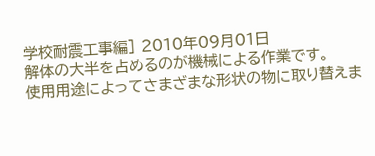学校耐震工事編] 2010年09月01日
解体の大半を占めるのが機械による作業です。
使用用途によってさまざまな形状の物に取り替えま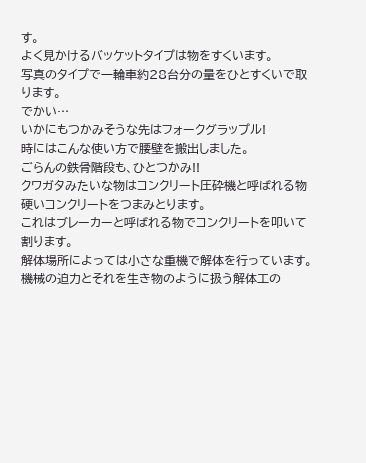す。
よく見かけるバッケットタイプは物をすくいます。
写真のタイプで一輪車約28台分の量をひとすくいで取ります。
でかい…
いかにもつかみそうな先はフォークグラップル!
時にはこんな使い方で腰壁を搬出しました。
ごらんの鉄骨階段も、ひとつかみ!!
クワガタみたいな物はコンクリート圧砕機と呼ばれる物
硬いコンクリートをつまみとります。
これはブレーカーと呼ばれる物でコンクリートを叩いて割ります。
解体場所によっては小さな重機で解体を行っています。
機械の迫力とそれを生き物のように扱う解体工の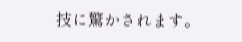技に驚かされます。